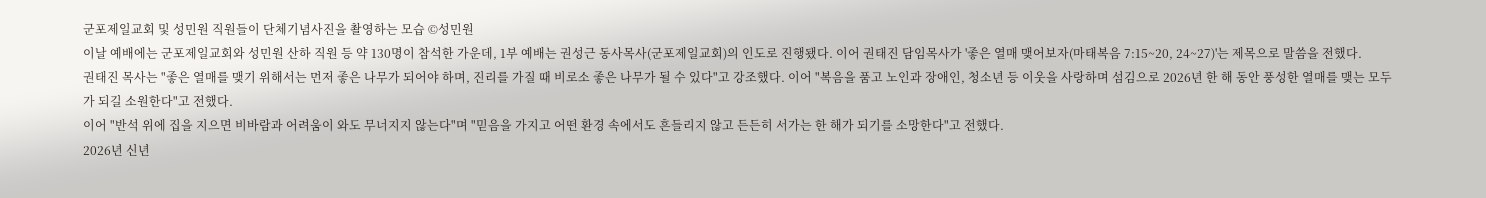군포제일교회 및 성민원 직원들이 단체기념사진을 촬영하는 모습 ©성민원
이날 예배에는 군포제일교회와 성민원 산하 직원 등 약 130명이 참석한 가운데, 1부 예배는 권성근 동사목사(군포제일교회)의 인도로 진행됐다. 이어 권태진 담임목사가 '좋은 열매 맺어보자(마태복음 7:15~20, 24~27)'는 제목으로 말씀을 전했다.
권태진 목사는 "좋은 열매를 맺기 위해서는 먼저 좋은 나무가 되어야 하며, 진리를 가질 때 비로소 좋은 나무가 될 수 있다"고 강조했다. 이어 "복음을 품고 노인과 장애인, 청소년 등 이웃을 사랑하며 섬김으로 2026년 한 해 동안 풍성한 열매를 맺는 모두가 되길 소원한다"고 전했다.
이어 "반석 위에 집을 지으면 비바람과 어려움이 와도 무너지지 않는다"며 "믿음을 가지고 어떤 환경 속에서도 흔들리지 않고 든든히 서가는 한 해가 되기를 소망한다"고 전했다.
2026년 신년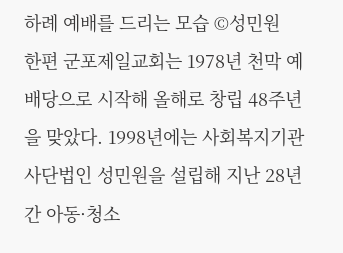하례 예배를 드리는 모습 ©성민원
한편 군포제일교회는 1978년 천막 예배당으로 시작해 올해로 창립 48주년을 맞았다. 1998년에는 사회복지기관 사단법인 성민원을 설립해 지난 28년간 아동·청소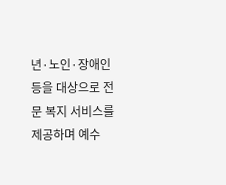년·노인·장애인 등을 대상으로 전문 복지 서비스를 제공하며 예수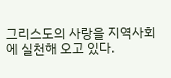그리스도의 사랑을 지역사회에 실천해 오고 있다.